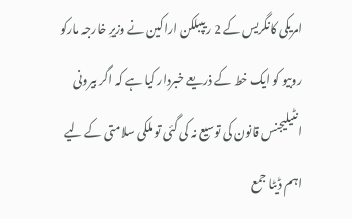امریکی کانگریس کے 2 ریپبلکن اراکین نے وزیرِ خارجہ مارکو روبیو کو ایک خط کے ذریعے خبردار کیا ہے کہ اگر بیرونی انٹیلیجنس قانون کی توسیع نہ کی گئی تو ملکی سلامتی کے لیے اہم ڈیٹا جمع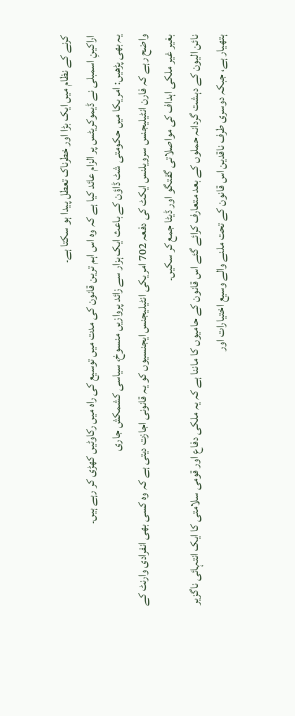کرنے کے نظام میں ایک بڑا اور خطرناک تعطل پیدا ہو سکتا ہے۔
اراکینِ اسمبلی نے ڈیموکریٹس پر الزام عائد کیا ہے کہ وہ اس اہم ترین قانون کی مدت میں توسیع کی راہ میں رکاوٹیں کھڑی کر رہے ہیں۔
یہ بھی پڑھیں: امریکا میں حکومتی شٹ ڈاؤن کے باعث ایک ہزار سے زائد پروازیں منسوخ، سیاسی کشمکش جاری
واضح رہے کہ فارن انٹیلیجنس سرویلنس ایکٹ کی دفعہ 702 امریکی انٹیلیجنس ایجنسیوں کو یہ قانونی اجازت دیتی ہے کہ وہ کسی بھی انفرادی وارنٹ کے بغیر غیر ملکی اہداف کی مواصلاتی گفتگو اور ڈیٹا جمع کر سکیں۔
نائن الیون کے دہشت گردانہ حملوں کے بعد متعارف کرائے گئے اس قانون کے حامیوں کا ماننا ہے کہ یہ ملکی دفاع اور قومی سلامتی کا ایک انتہائی ناگزیر ہتھیار ہے، جبکہ دوسری طرف ناقدین اس قانون کے تحت ملنے والے وسیع اختیارات اور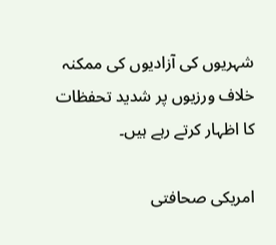شہریوں کی آزادیوں کی ممکنہ خلاف ورزیوں پر شدید تحفظات کا اظہار کرتے رہے ہیں۔

امریکی صحافتی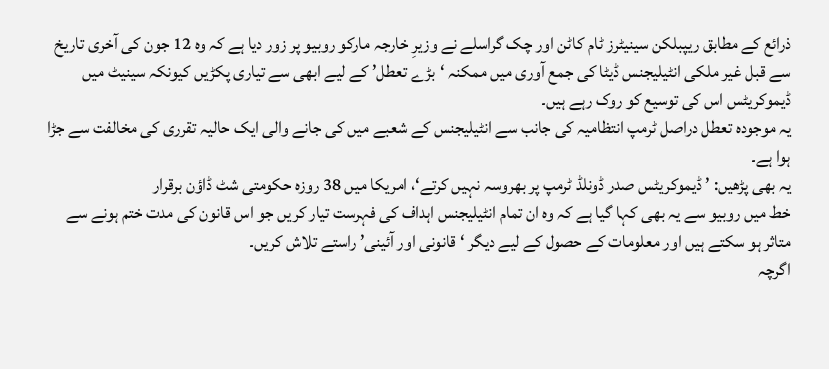ذرائع کے مطابق ریپبلکن سینیٹرز ٹام کاٹن اور چک گراسلے نے وزیرِ خارجہ مارکو روبیو پر زور دیا ہے کہ وہ 12 جون کی آخری تاریخ سے قبل غیر ملکی انٹیلیجنس ڈیٹا کی جمع آوری میں ممکنہ ‘بڑے تعطل’ کے لیے ابھی سے تیاری پکڑیں کیونکہ سینیٹ میں ڈیموکریٹس اس کی توسیع کو روک رہے ہیں۔
یہ موجودہ تعطل دراصل ٹرمپ انتظامیہ کی جانب سے انٹیلیجنس کے شعبے میں کی جانے والی ایک حالیہ تقرری کی مخالفت سے جڑا ہوا ہے۔
یہ بھی پڑھیں: ’ ڈیموکریٹس صدر ڈونلڈ ٹرمپ پر بھروسہ نہیں کرتے‘، امریکا میں 38 روزہ حکومتی شٹ ڈاؤن برقرار
خط میں روبیو سے یہ بھی کہا گیا ہے کہ وہ ان تمام انٹیلیجنس اہداف کی فہرست تیار کریں جو اس قانون کی مدت ختم ہونے سے متاثر ہو سکتے ہیں اور معلومات کے حصول کے لیے دیگر ‘قانونی اور آئینی’ راستے تلاش کریں۔
اگرچہ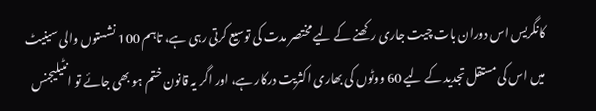کانگریس اس دوران بات چیت جاری رکھنے کے لیے مختصر مدت کی توسیع کرتی رہی ہے، تاہم 100 نشستوں والی سینیٹ میں اس کی مستقل تجدید کے لیے 60 ووٹوں کی بھاری اکثریت درکار ہے، اور اگر یہ قانون ختم ہو بھی جائے تو انٹیلیجنس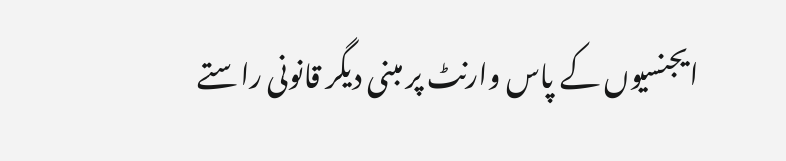ایجنسیوں کے پاس وارنٹ پر مبنی دیگر قانونی راستے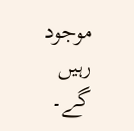موجود رہیں گے۔